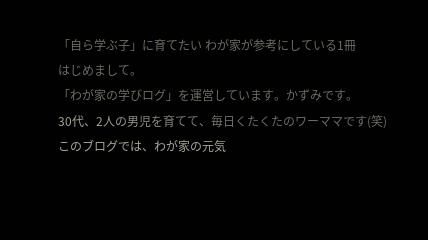「自ら学ぶ子」に育てたい わが家が参考にしている1冊
はじめまして。
「わが家の学びログ」を運営しています。かずみです。
30代、2人の男児を育てて、毎日くたくたのワーママです(笑)
このブログでは、わが家の元気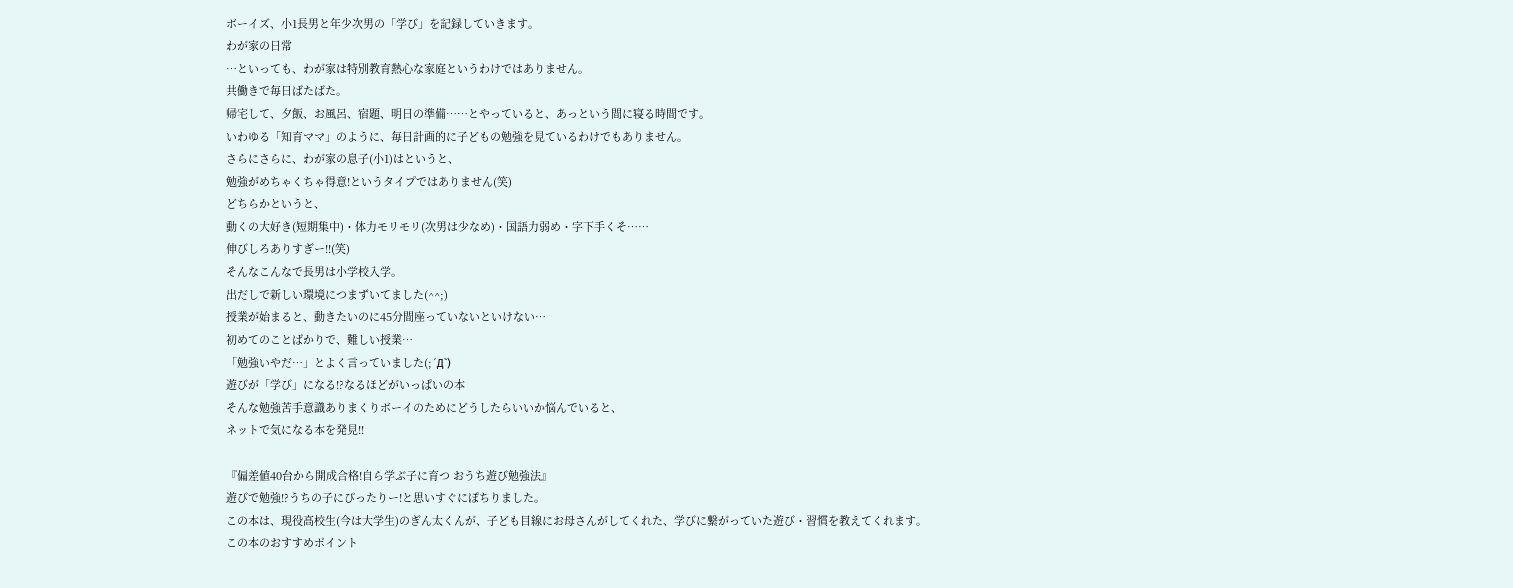ボーイズ、小1長男と年少次男の「学び」を記録していきます。
わが家の日常
…といっても、わが家は特別教育熱心な家庭というわけではありません。
共働きで毎日ばたばた。
帰宅して、夕飯、お風呂、宿題、明日の準備……とやっていると、あっという間に寝る時間です。
いわゆる「知育ママ」のように、毎日計画的に子どもの勉強を見ているわけでもありません。
さらにさらに、わが家の息子(小1)はというと、
勉強がめちゃくちゃ得意!というタイプではありません(笑)
どちらかというと、
動くの大好き(短期集中)・体力モリモリ(次男は少なめ)・国語力弱め・字下手くそ……
伸びしろありすぎー!!(笑)
そんなこんなで長男は小学校入学。
出だしで新しい環境につまずいてました(^^;)
授業が始まると、動きたいのに45分間座っていないといけない…
初めてのことばかりで、難しい授業…
「勉強いやだ…」とよく言っていました(;´Д`)
遊びが「学び」になる!?なるほどがいっぱいの本
そんな勉強苦手意識ありまくりボーイのためにどうしたらいいか悩んでいると、
ネットで気になる本を発見!!

『偏差値40台から開成合格!自ら学ぶ子に育つ おうち遊び勉強法』
遊びで勉強!?うちの子にぴったりー!と思いすぐにぽちりました。
この本は、現役高校生(今は大学生)のぎん太くんが、子ども目線にお母さんがしてくれた、学びに繋がっていた遊び・習慣を教えてくれます。
この本のおすすめポイント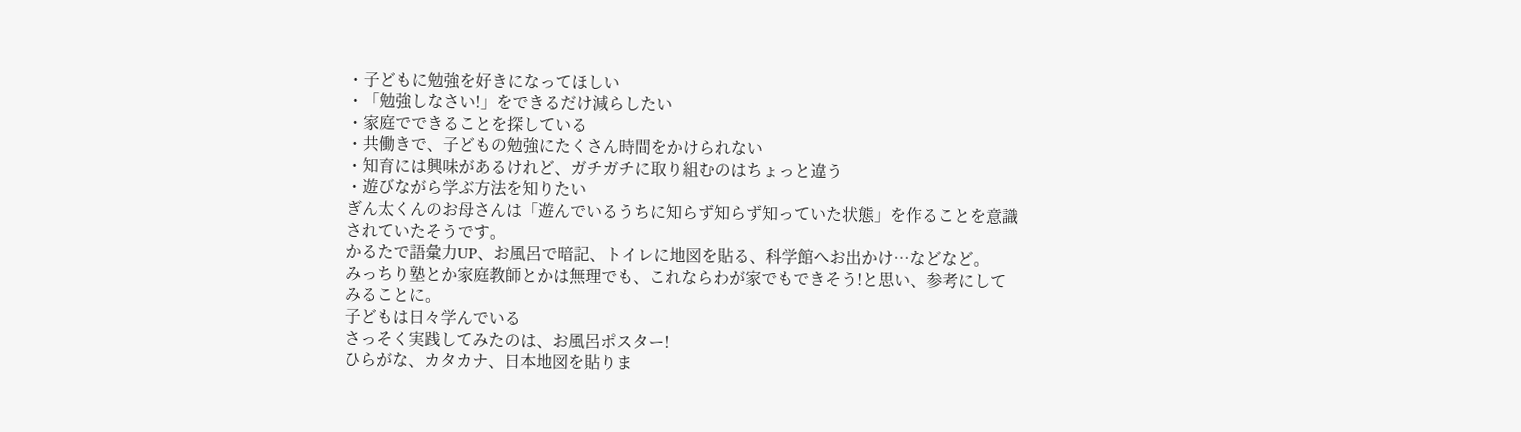・子どもに勉強を好きになってほしい
・「勉強しなさい!」をできるだけ減らしたい
・家庭でできることを探している
・共働きで、子どもの勉強にたくさん時間をかけられない
・知育には興味があるけれど、ガチガチに取り組むのはちょっと違う
・遊びながら学ぶ方法を知りたい
ぎん太くんのお母さんは「遊んでいるうちに知らず知らず知っていた状態」を作ることを意識されていたそうです。
かるたで語彙力UP、お風呂で暗記、トイレに地図を貼る、科学館へお出かけ…などなど。
みっちり塾とか家庭教師とかは無理でも、これならわが家でもできそう!と思い、参考にしてみることに。
子どもは日々学んでいる
さっそく実践してみたのは、お風呂ポスター!
ひらがな、カタカナ、日本地図を貼りま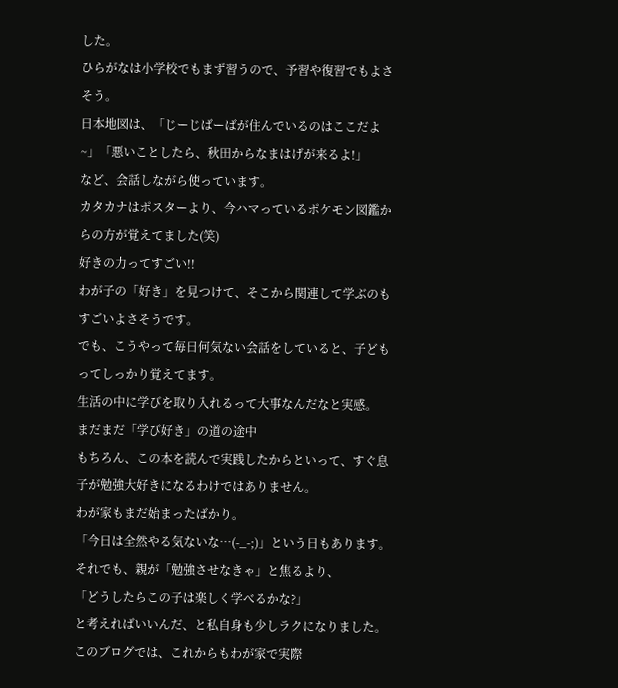した。
ひらがなは小学校でもまず習うので、予習や復習でもよさそう。
日本地図は、「じーじばーばが住んでいるのはここだよ~」「悪いことしたら、秋田からなまはげが来るよ!」
など、会話しながら使っています。
カタカナはポスターより、今ハマっているポケモン図鑑からの方が覚えてました(笑)
好きの力ってすごい!!
わが子の「好き」を見つけて、そこから関連して学ぶのもすごいよさそうです。
でも、こうやって毎日何気ない会話をしていると、子どもってしっかり覚えてます。
生活の中に学びを取り入れるって大事なんだなと実感。
まだまだ「学び好き」の道の途中
もちろん、この本を読んで実践したからといって、すぐ息子が勉強大好きになるわけではありません。
わが家もまだ始まったばかり。
「今日は全然やる気ないな…(-_-;)」という日もあります。
それでも、親が「勉強させなきゃ」と焦るより、
「どうしたらこの子は楽しく学べるかな?」
と考えればいいんだ、と私自身も少しラクになりました。
このブログでは、これからもわが家で実際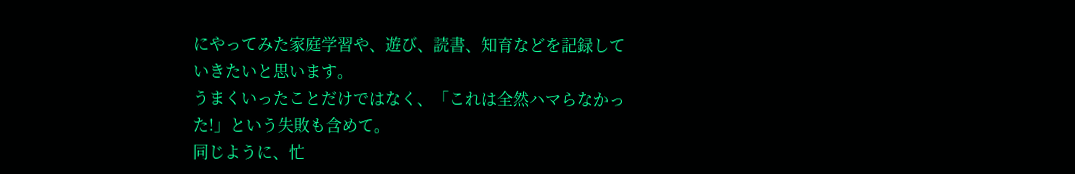にやってみた家庭学習や、遊び、読書、知育などを記録していきたいと思います。
うまくいったことだけではなく、「これは全然ハマらなかった!」という失敗も含めて。
同じように、忙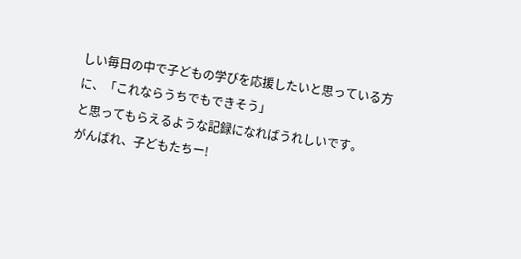しい毎日の中で子どもの学びを応援したいと思っている方に、「これならうちでもできそう」
と思ってもらえるような記録になればうれしいです。
がんばれ、子どもたちー!